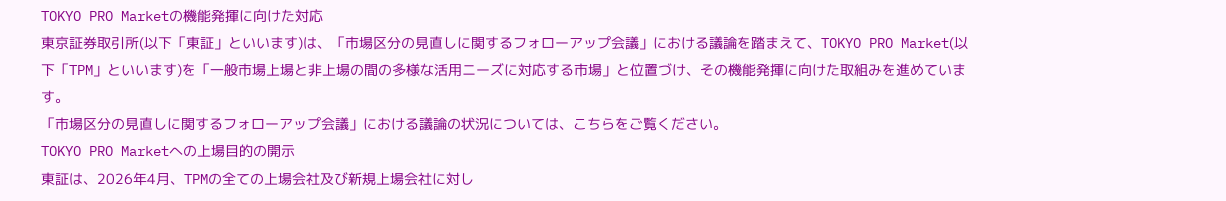TOKYO PRO Marketの機能発揮に向けた対応
東京証券取引所(以下「東証」といいます)は、「市場区分の見直しに関するフォローアップ会議」における議論を踏まえて、TOKYO PRO Market(以下「TPM」といいます)を「一般市場上場と非上場の間の多様な活用ニーズに対応する市場」と位置づけ、その機能発揮に向けた取組みを進めています。
「市場区分の見直しに関するフォローアップ会議」における議論の状況については、こちらをご覧ください。
TOKYO PRO Marketへの上場目的の開示
東証は、2026年4月、TPMの全ての上場会社及び新規上場会社に対し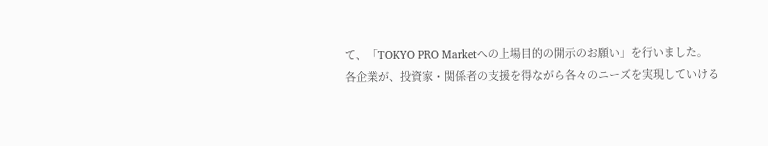て、「TOKYO PRO Marketへの上場目的の開示のお願い」を行いました。
各企業が、投資家・関係者の支援を得ながら各々のニーズを実現していける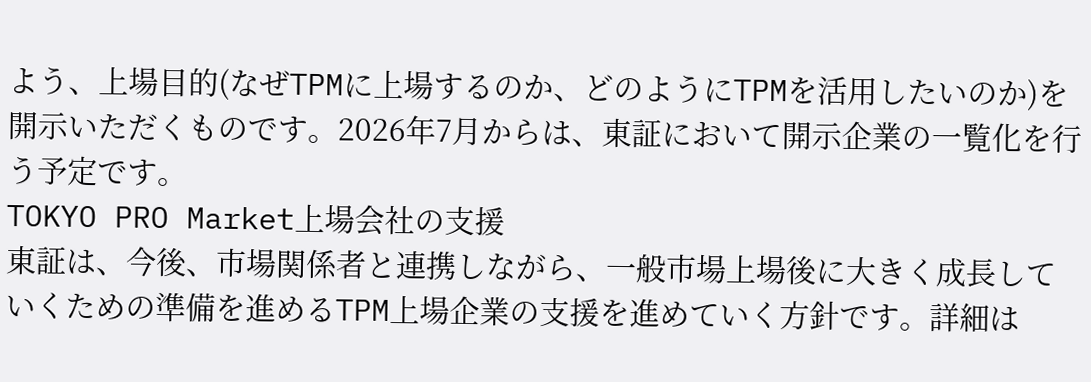よう、上場目的(なぜTPMに上場するのか、どのようにTPMを活用したいのか)を開示いただくものです。2026年7月からは、東証において開示企業の一覧化を行う予定です。
TOKYO PRO Market上場会社の支援
東証は、今後、市場関係者と連携しながら、一般市場上場後に大きく成長していくための準備を進めるTPM上場企業の支援を進めていく方針です。詳細は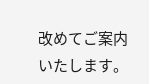改めてご案内いたします。